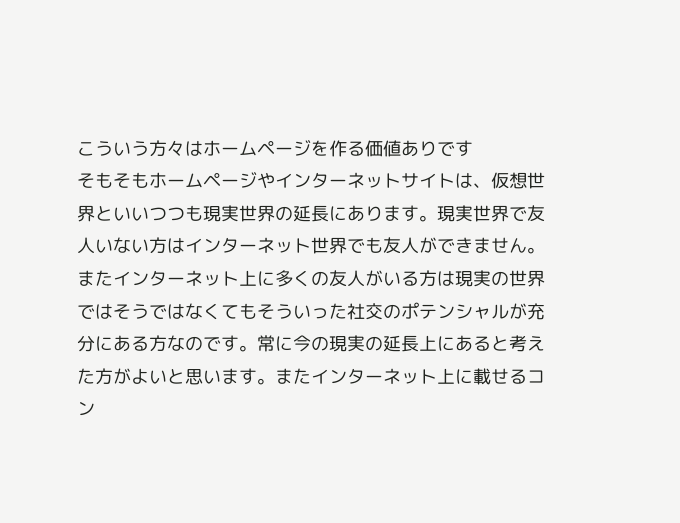こういう方々はホームページを作る価値ありです
そもそもホームページやインターネットサイトは、仮想世界といいつつも現実世界の延長にあります。現実世界で友人いない方はインターネット世界でも友人ができません。またインターネット上に多くの友人がいる方は現実の世界ではそうではなくてもそういった社交のポテンシャルが充分にある方なのです。常に今の現実の延長上にあると考えた方がよいと思います。またインターネット上に載せるコン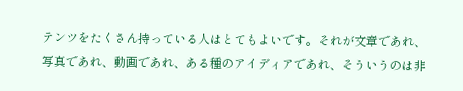テンツをたくさん持っている人はとてもよいです。それが文章であれ、写真であれ、動画であれ、ある種のアイディアであれ、そういうのは非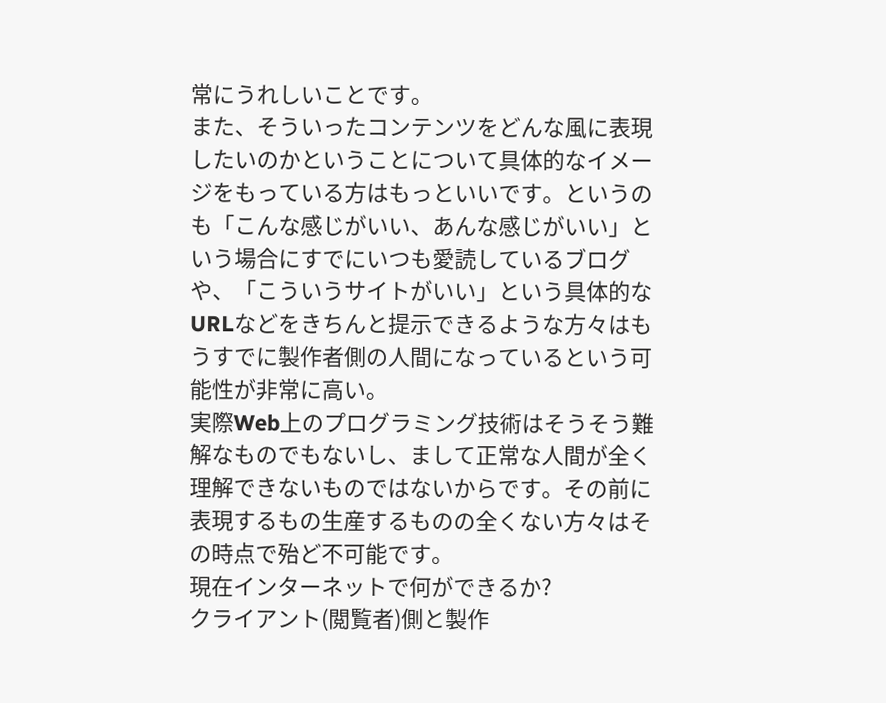常にうれしいことです。
また、そういったコンテンツをどんな風に表現したいのかということについて具体的なイメージをもっている方はもっといいです。というのも「こんな感じがいい、あんな感じがいい」という場合にすでにいつも愛読しているブログや、「こういうサイトがいい」という具体的なURLなどをきちんと提示できるような方々はもうすでに製作者側の人間になっているという可能性が非常に高い。
実際Web上のプログラミング技術はそうそう難解なものでもないし、まして正常な人間が全く理解できないものではないからです。その前に表現するもの生産するものの全くない方々はその時点で殆ど不可能です。
現在インターネットで何ができるか?
クライアント(閲覧者)側と製作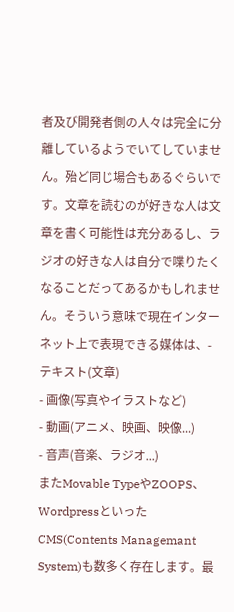者及び開発者側の人々は完全に分離しているようでいてしていません。殆ど同じ場合もあるぐらいです。文章を読むのが好きな人は文章を書く可能性は充分あるし、ラジオの好きな人は自分で喋りたくなることだってあるかもしれません。そういう意味で現在インターネット上で表現できる媒体は、- テキスト(文章)
- 画像(写真やイラストなど)
- 動画(アニメ、映画、映像...)
- 音声(音楽、ラジオ...)
またMovable TypeやZOOPS、WordpressといったCMS(Contents Managemant System)も数多く存在します。最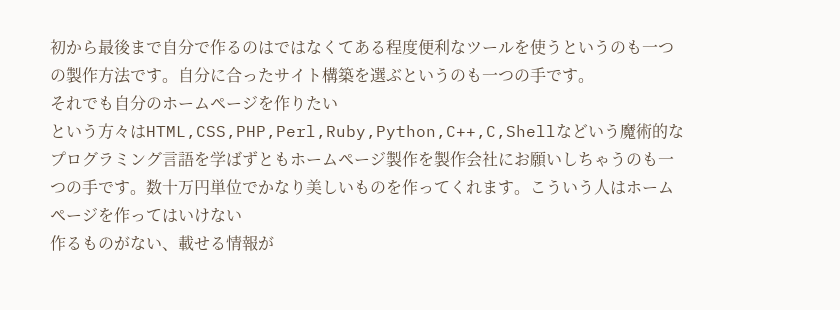初から最後まで自分で作るのはではなくてある程度便利なツールを使うというのも一つの製作方法です。自分に合ったサイト構築を選ぶというのも一つの手です。
それでも自分のホームページを作りたい
という方々はHTML,CSS,PHP,Perl,Ruby,Python,C++,C,Shellなどいう魔術的なプログラミング言語を学ばずともホームページ製作を製作会社にお願いしちゃうのも一つの手です。数十万円単位でかなり美しいものを作ってくれます。こういう人はホームページを作ってはいけない
作るものがない、載せる情報が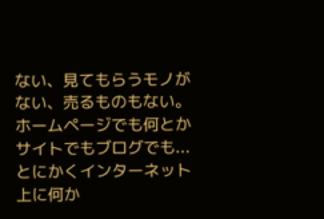ない、見てもらうモノがない、売るものもない。
ホームページでも何とかサイトでもブログでも...とにかくインターネット上に何か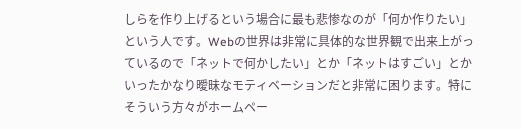しらを作り上げるという場合に最も悲惨なのが「何か作りたい」という人です。Webの世界は非常に具体的な世界観で出来上がっているので「ネットで何かしたい」とか「ネットはすごい」とかいったかなり曖昧なモティベーションだと非常に困ります。特にそういう方々がホームペー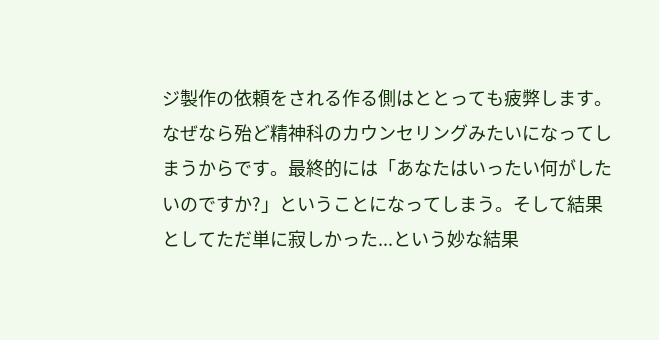ジ製作の依頼をされる作る側はととっても疲弊します。なぜなら殆ど精神科のカウンセリングみたいになってしまうからです。最終的には「あなたはいったい何がしたいのですか?」ということになってしまう。そして結果としてただ単に寂しかった...という妙な結果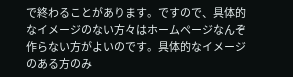で終わることがあります。ですので、具体的なイメージのない方々はホームページなんぞ作らない方がよいのです。具体的なイメージのある方のみ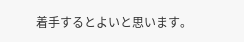着手するとよいと思います。